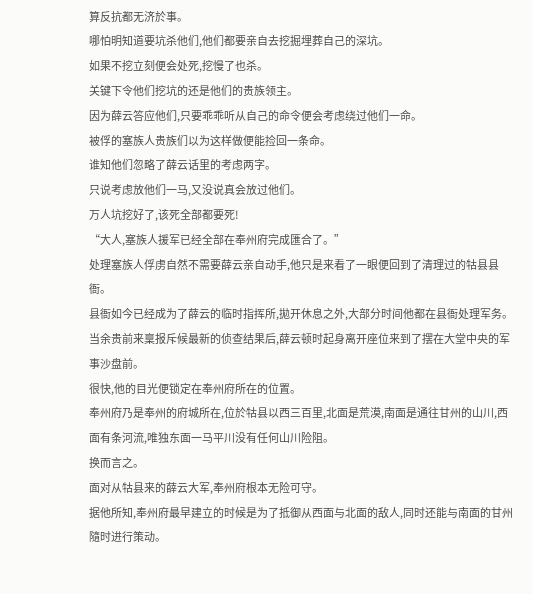算反抗都无济於事。
哪怕明知道要坑杀他们,他们都要亲自去挖掘埋葬自己的深坑。
如果不挖立刻便会处死,挖慢了也杀。
关键下令他们挖坑的还是他们的贵族领主。
因为薛云答应他们,只要乖乖听从自己的命令便会考虑绕过他们一命。
被俘的塞族人贵族们以为这样做便能捡回一条命。
谁知他们忽略了薛云话里的考虑两字。
只说考虑放他们一马,又没说真会放过他们。
万人坑挖好了,该死全部都要死!
“大人,塞族人援军已经全部在奉州府完成匯合了。”
处理塞族人俘虏自然不需要薛云亲自动手,他只是来看了一眼便回到了清理过的牯县县衙。
县衙如今已经成为了薛云的临时指挥所,拋开休息之外,大部分时间他都在县衙处理军务。
当余贵前来稟报斥候最新的侦查结果后,薛云顿时起身离开座位来到了摆在大堂中央的军事沙盘前。
很快,他的目光便锁定在奉州府所在的位置。
奉州府乃是奉州的府城所在,位於牯县以西三百里,北面是荒漠,南面是通往甘州的山川,西面有条河流,唯独东面一马平川没有任何山川险阻。
换而言之。
面对从牯县来的薛云大军,奉州府根本无险可守。
据他所知,奉州府最早建立的时候是为了抵御从西面与北面的敌人,同时还能与南面的甘州隨时进行策动。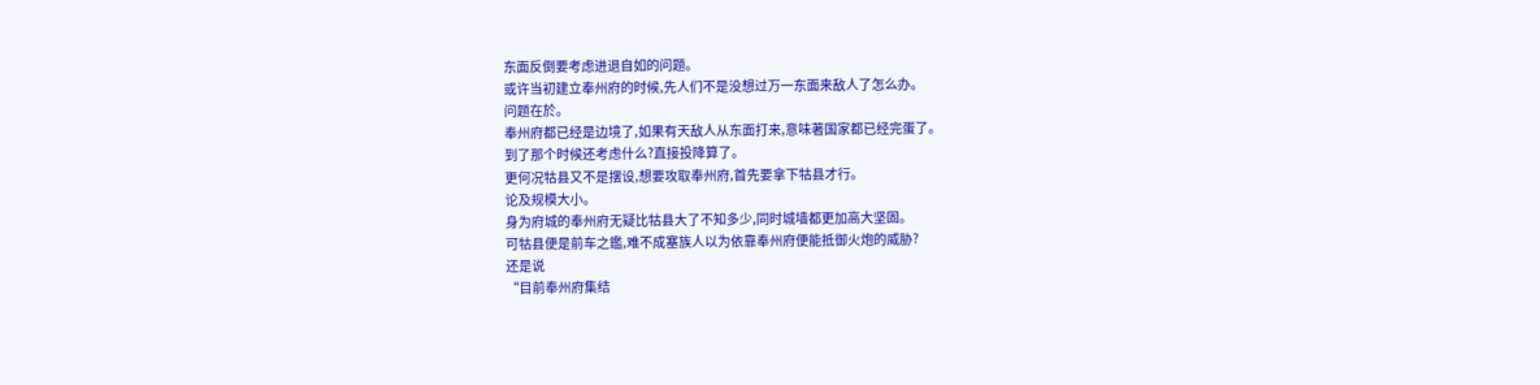东面反倒要考虑进退自如的问题。
或许当初建立奉州府的时候,先人们不是没想过万一东面来敌人了怎么办。
问题在於。
奉州府都已经是边境了,如果有天敌人从东面打来,意味著国家都已经完蛋了。
到了那个时候还考虑什么?直接投降算了。
更何况牯县又不是摆设,想要攻取奉州府,首先要拿下牯县才行。
论及规模大小。
身为府城的奉州府无疑比牯县大了不知多少,同时城墙都更加高大坚固。
可牯县便是前车之鑑,难不成塞族人以为依靠奉州府便能抵御火炮的威胁?
还是说
“目前奉州府集结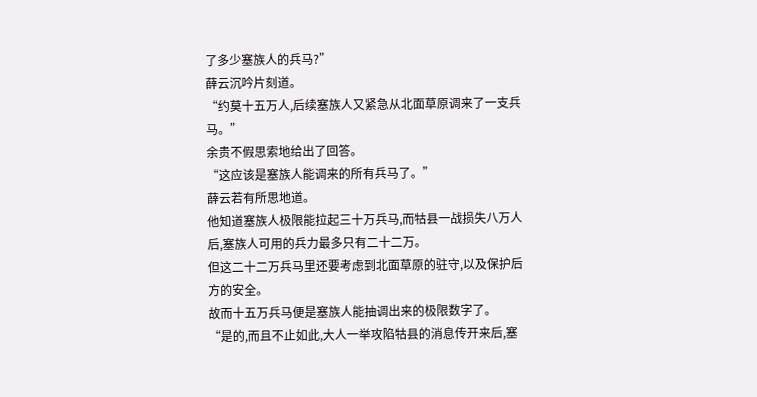了多少塞族人的兵马?”
薛云沉吟片刻道。
“约莫十五万人,后续塞族人又紧急从北面草原调来了一支兵马。”
余贵不假思索地给出了回答。
“这应该是塞族人能调来的所有兵马了。”
薛云若有所思地道。
他知道塞族人极限能拉起三十万兵马,而牯县一战损失八万人后,塞族人可用的兵力最多只有二十二万。
但这二十二万兵马里还要考虑到北面草原的驻守,以及保护后方的安全。
故而十五万兵马便是塞族人能抽调出来的极限数字了。
“是的,而且不止如此,大人一举攻陷牯县的消息传开来后,塞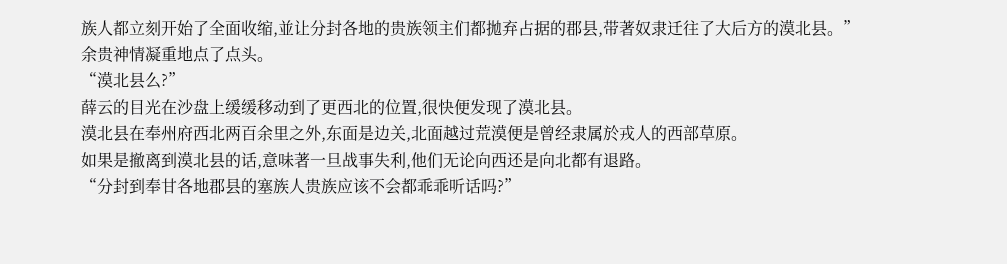族人都立刻开始了全面收缩,並让分封各地的贵族领主们都拋弃占据的郡县,带著奴隶迁往了大后方的漠北县。”
余贵神情凝重地点了点头。
“漠北县么?”
薛云的目光在沙盘上缓缓移动到了更西北的位置,很快便发现了漠北县。
漠北县在奉州府西北两百余里之外,东面是边关,北面越过荒漠便是曾经隶属於戎人的西部草原。
如果是撤离到漠北县的话,意味著一旦战事失利,他们无论向西还是向北都有退路。
“分封到奉甘各地郡县的塞族人贵族应该不会都乖乖听话吗?”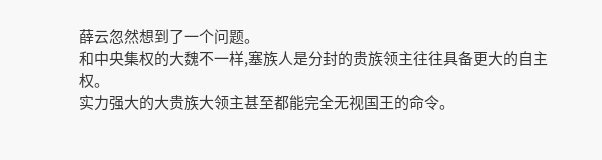薛云忽然想到了一个问题。
和中央集权的大魏不一样,塞族人是分封的贵族领主往往具备更大的自主权。
实力强大的大贵族大领主甚至都能完全无视国王的命令。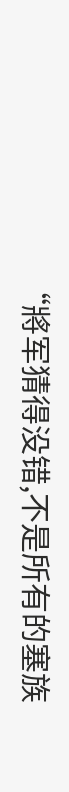“將军猜得没错,不是所有的塞族